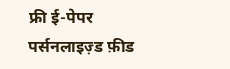फ्री ई-पेपर
पर्सनलाइज़्ड फ़ीड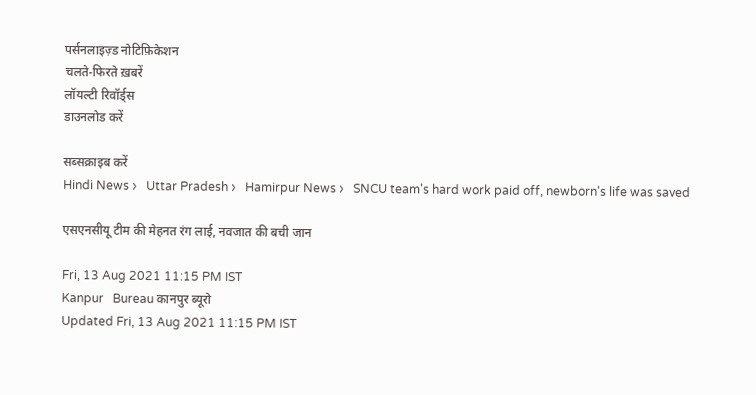पर्सनलाइज़्ड नोटिफ़िकेशन
चलते-फिरते ख़बरें
लॉयल्टी रिवॉर्ड्स
डाउनलोड करें

सब्सक्राइब करें
Hindi News ›   Uttar Pradesh ›   Hamirpur News ›   SNCU team's hard work paid off, newborn's life was saved

एसएनसीयू टीम की मेहनत रंग लाई, नवजात की बची जान

Fri, 13 Aug 2021 11:15 PM IST
Kanpur   Bureau कानपुर ब्यूरो
Updated Fri, 13 Aug 2021 11:15 PM IST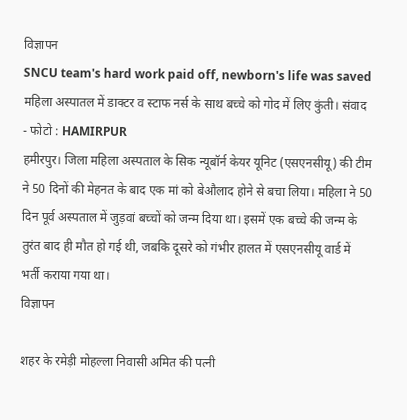विज्ञापन
SNCU team's hard work paid off, newborn's life was saved
महिला अस्पातल में डाक्टर व स्टाफ नर्स के साथ बच्चे को गोद में लिए कुंती। संवाद - फोटो : HAMIRPUR
हमीरपुर। जिला महिला अस्पताल के सिक न्यूबॉर्न केयर यूनिट (एसएनसीयू) की टीम ने 50 दिनों की मेहनत के बाद एक मां को बेऔलाद होने से बचा लिया। महिला ने 50 दिन पूर्व अस्पताल में जुड़वां बच्चों को जन्म दिया था। इसमें एक बच्चे की जन्म के तुरंत बाद ही मौत हो गई थी, जबकि दूसरे को गंभीर हालत में एसएनसीयू वार्ड में भर्ती कराया गया था।
विज्ञापन

शहर के रमेड़ी मोहल्ला निवासी अमित की पत्नी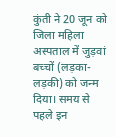कुंती ने 20 जून को जिला महिला अस्पताल में जुड़वां बच्चों (लड़का-लड़की) को जन्म दिया। समय से पहले इन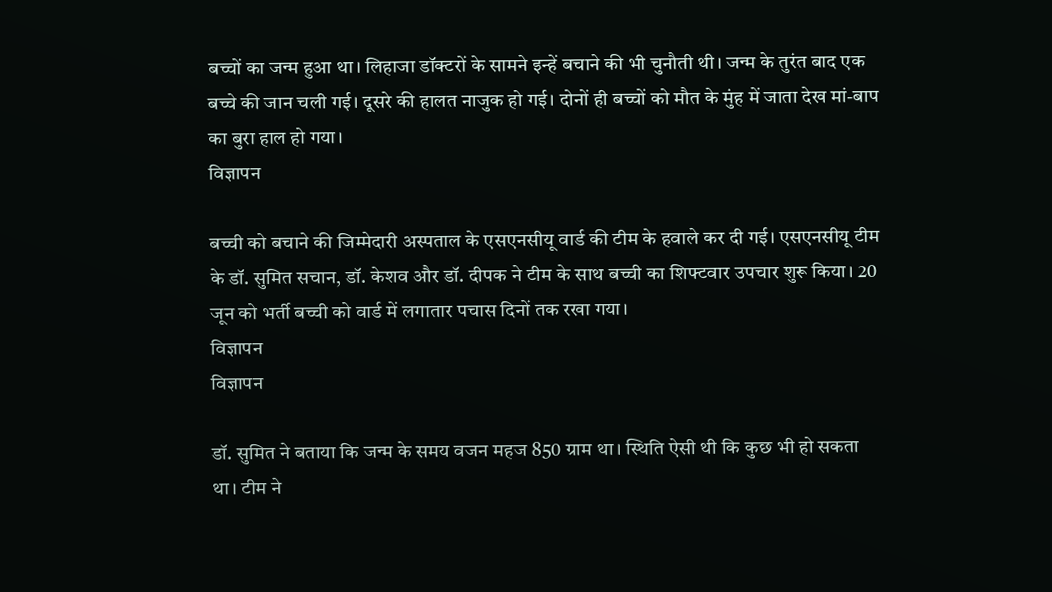बच्चों का जन्म हुआ था। लिहाजा डॉक्टरों के सामने इन्हें बचाने की भी चुनौती थी। जन्म के तुरंत बाद एक बच्चे की जान चली गई। दूसरे की हालत नाजुक हो गई। दोनों ही बच्चों को मौत के मुंह में जाता देख मां-बाप का बुरा हाल हो गया।
विज्ञापन

बच्ची को बचाने की जिम्मेदारी अस्पताल के एसएनसीयू वार्ड की टीम के हवाले कर दी गई। एसएनसीयू टीम के डॉ. सुमित सचान, डॉ. केशव और डॉ. दीपक ने टीम के साथ बच्ची का शिफ्टवार उपचार शुरू किया। 20 जून को भर्ती बच्ची को वार्ड में लगातार पचास दिनों तक रखा गया।
विज्ञापन
विज्ञापन

डॉ. सुमित ने बताया कि जन्म के समय वजन महज 850 ग्राम था। स्थिति ऐसी थी कि कुछ भी हो सकता था। टीम ने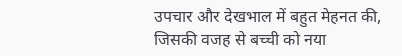उपचार और देखभाल में बहुत मेहनत की, जिसकी वजह से बच्ची को नया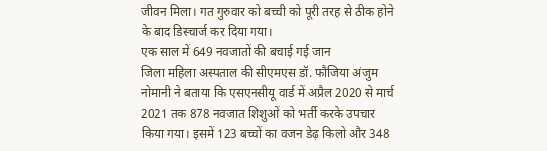जीवन मिला। गत गुरुवार को बच्ची को पूरी तरह से ठीक होने के बाद डिस्चार्ज कर दिया गया।
एक साल में 649 नवजातों की बचाई गई जान
जिला महिला अस्पताल की सीएमएस डॉ. फौजिया अंजुम नोमानी ने बताया कि एसएनसीयू वार्ड में अप्रैल 2020 से मार्च 2021 तक 878 नवजात शिशुओं को भर्ती करके उपचार किया गया। इसमें 123 बच्चों का वजन डेढ़ किलो और 348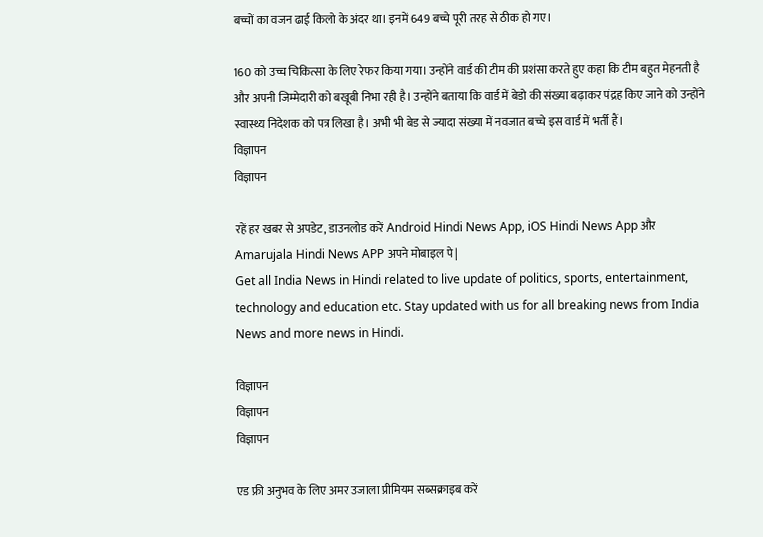बच्चों का वजन ढाई किलो के अंदर था। इनमें 649 बच्चे पूरी तरह से ठीक हो गए।

160 को उच्च चिकित्सा के लिए रेफर किया गया। उन्होंने वार्ड की टीम की प्रशंसा करते हुए कहा कि टीम बहुत मेहनती है और अपनी जिम्मेदारी को बखूबी निभा रही है। उन्होंने बताया कि वार्ड में बेडो की संख्या बढ़ाकर पंद्रह किए जाने को उन्होंने स्वास्थ्य निदेशक को पत्र लिखा है। अभी भी बेड से ज्यादा संख्या में नवजात बच्चे इस वार्ड में भर्ती हैं।
विज्ञापन
विज्ञापन

रहें हर खबर से अपडेट, डाउनलोड करें Android Hindi News App, iOS Hindi News App और Amarujala Hindi News APP अपने मोबाइल पे|
Get all India News in Hindi related to live update of politics, sports, entertainment, technology and education etc. Stay updated with us for all breaking news from India News and more news in Hindi.

विज्ञापन
विज्ञापन
विज्ञापन

एड फ्री अनुभव के लिए अमर उजाला प्रीमियम सब्सक्राइब करें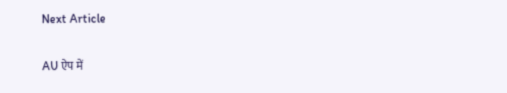Next Article

AU ऐप में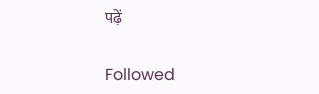पढ़ें

Followed